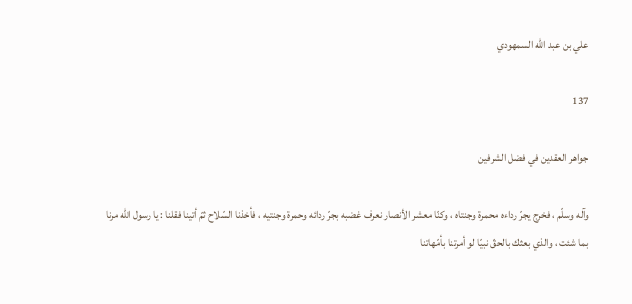علي بن عبد الله السمهودي

137

جواهر العقدين في فضل الشرفين

وآله وسلّم ، فخرج يجرّ رداءه محمرة وجنتاه ، وكنّا معشر الأنصار نعرف غضبه بجرّ ردائه وحمرة وجنتيه ، فأخذنا السّلاح ثمّ أتينا فقلنا : يا رسول اللّه مرنا بما شئت ، والذي بعثك بالحقّ نبيّا لو أمرتنا بأمّهاتنا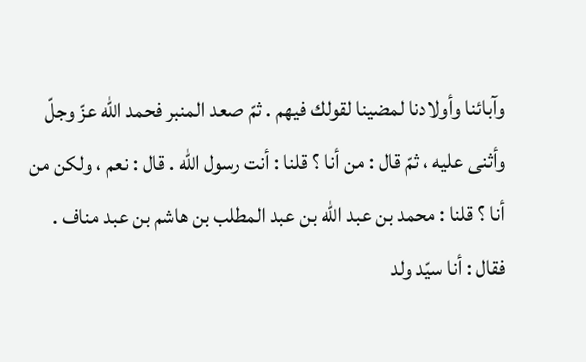وآبائنا وأولادنا لمضينا لقولك فيهم . ثمّ صعد المنبر فحمد اللّه عزّ وجلّ وأثنى عليه ، ثمّ قال : من أنا ؟ قلنا : أنت رسول اللّه . قال : نعم ، ولكن من أنا ؟ قلنا : محمد بن عبد اللّه بن عبد المطلب بن هاشم بن عبد مناف . فقال : أنا سيّد ولد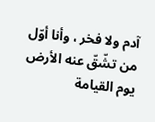آدم ولا فخر ، وأنا أوّل من تشّقّ عنه الأرض يوم القيامة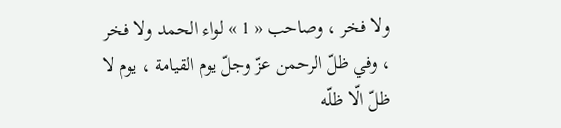ولا فخر ، وصاحب « 1 » لواء الحمد ولا فخر ، وفي ظلّ الرحمن عزّ وجلّ يوم القيامة ، يوم لا ظلّ الّا ظلّه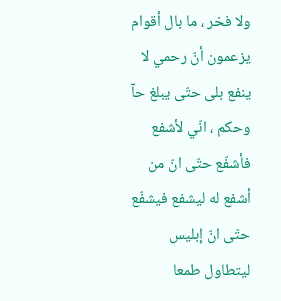ولا فخر ، ما بال أقوام يزعمون أنّ رحمي لا ينفع بلى حتّى يبلغ حآ وحكم ، انّي لأشفع فأشفّع حتّى انّ من أشفع له ليشفع فيشفّع حتّى انّ إبليس ليتطاول طمعا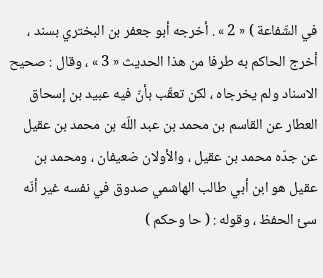في الشّفاعة ) « 2 » . أخرجه أبو جعفر بن البختري بسند ، أخرج الحاكم به طرفا من هذا الحديث « 3 » ، وقال : صحيح الاسناد ولم يخرجاه ، لكن تعقّب بأنّ فيه عبيد بن إسحاق العطار عن القاسم بن محمد بن عبد اللّه بن محمد بن عقيل عن جدّه محمد بن عقيل ، والأولان ضعيفان ، ومحمد بن عقيل هو ابن أبي طالب الهاشمي صدوق في نفسه غير أنّه سئ الحفظ ، وقوله : ( حا وحكم )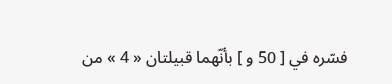فسّره في [ 50 و ] بأنّهما قبيلتان « 4 » من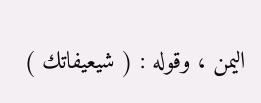اليمن ، وقوله : ( شيعيفاتك )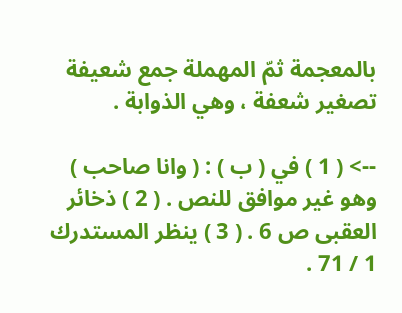بالمعجمة ثمّ المهملة جمع شعيفة تصغير شعفة ، وهي الذوابة .

--> ( 1 ) في ( ب ) : ( وانا صاحب ) وهو غير موافق للنص . ( 2 ) ذخائر العقبى ص 6 . ( 3 ) ينظر المستدرك 1 / 71 .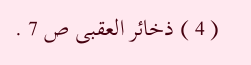( 4 ) ذخائر العقبى ص 7 .